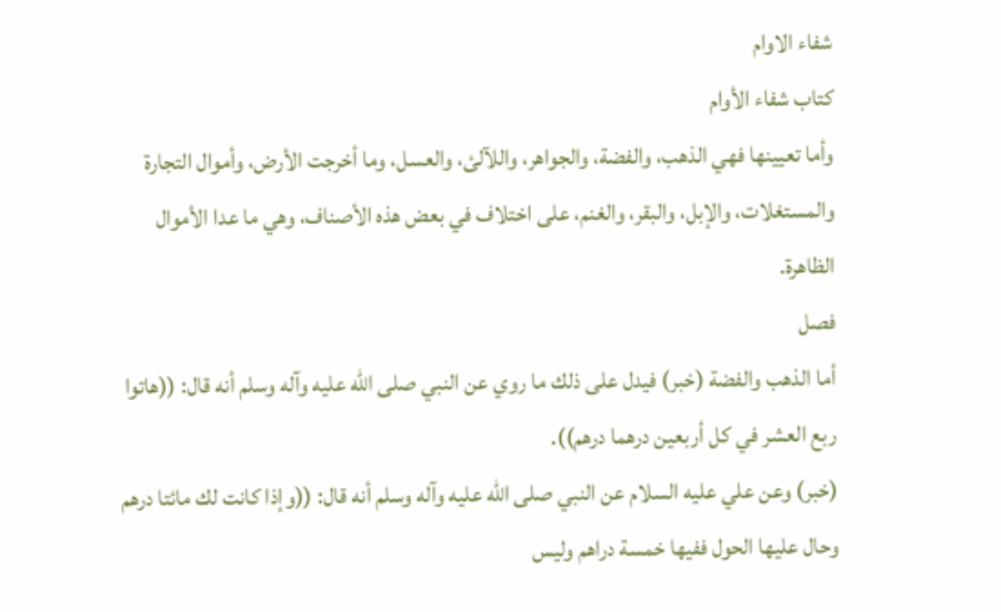شفاء الاوام
كتاب شفاء الأوام
وأما تعيينها فهي الذهب، والفضة، والجواهر، واللآلئ، والعسل، وما أخرجت الأرض، وأموال التجارة والمستغلات، والإبل، والبقر، والغنم، على اختلاف في بعض هذه الأصناف، وهي ما عدا الأموال الظاهرة.
فصل
أما الذهب والفضة (خبر) فيدل على ذلك ما روي عن النبي صلى الله عليه وآله وسلم أنه قال: ((هاتوا ربع العشر في كل أربعين درهما درهم)).
(خبر) وعن علي عليه السلام عن النبي صلى الله عليه وآله وسلم أنه قال: ((وإذا كانت لك مائتا درهم وحال عليها الحول ففيها خمسة دراهم وليس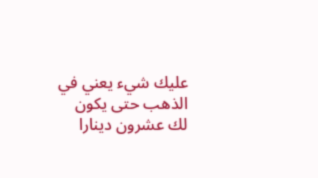عليك شيء يعني في الذهب حتى يكون لك عشرون دينارا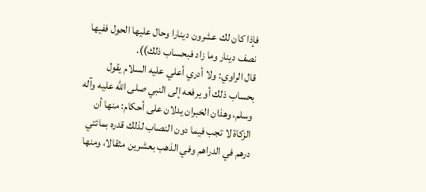فإذا كان لك عشرون دينارا وحال عليها الحول ففيها نصف دينار وما زاد فبحساب ذلك)).
قال الراوي: ولا أدري أعلي عليه السلام يقول بحساب ذلك أو يرفعه إلى النبي صلى الله عليه وآله وسلم، وهذان الخبران يدلان على أحكام: منها أن الزكاة لا تجب فيما دون النصاب لذلك قدره بمائتي درهم في الدراهم وفي الذهب بعشرين مثقالا، ومنها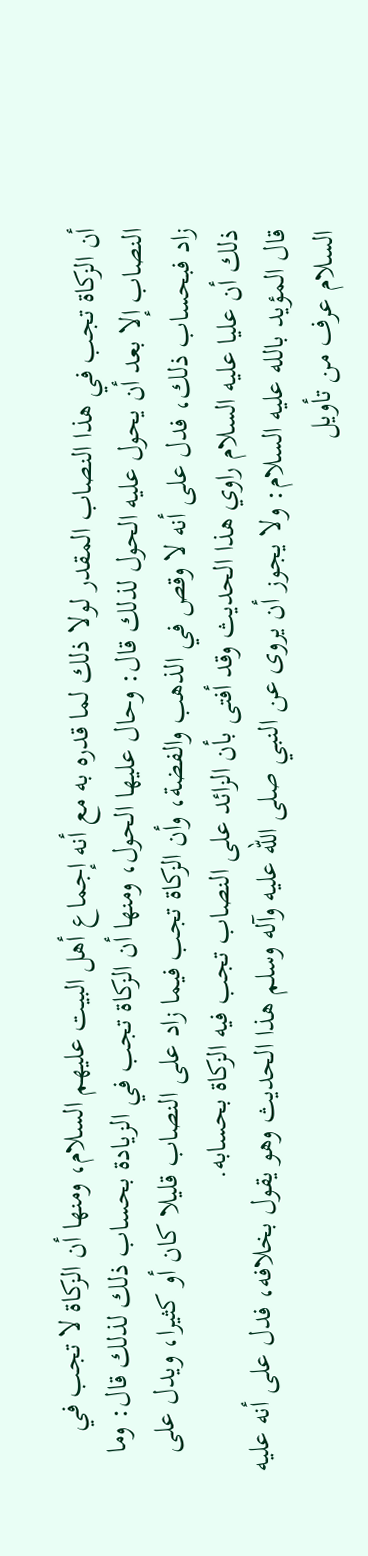أن الزكاة تجب في هذا النصاب المقدر لولا ذلك لما قدره به مع أنه إجماع أهل البيت عليهم السلام، ومنها أن الزكاة لا تجب في النصاب إلا بعد أن يحول عليه الحول لذلك قال: وحال عليها الحول، ومنها أن الزكاة تجب في الزيادة بحساب ذلك لذلك قال: وما زاد فبحساب ذلك، فدل على أنه لا وقص في الذهب والفضة، وأن الزكاة تجب فيما زاد على النصاب قليلا كان أو كثيرا، ويدل على ذلك أن عليا عليه السلام راوي هذا الحديث وقد أفتى بأن الزائد على النصاب تجب فيه الزكاة بحسابه.
قال المؤيد بالله عليه السلام: ولا يجوز أن يروى عن النبي صلى الله عليه وآله وسلم هذا الحديث وهو يقول بخلافه، فدل على أنه عليه السلام عرف من تأويل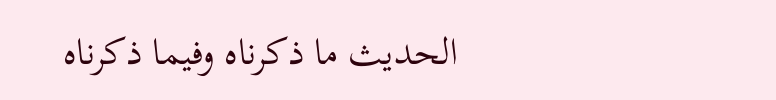الحديث ما ذكرناه وفيما ذكرناه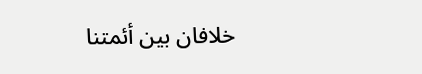خلافان بين أئمتنا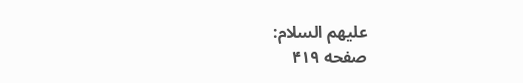عليهم السلام:
صفحه ۴۱۹